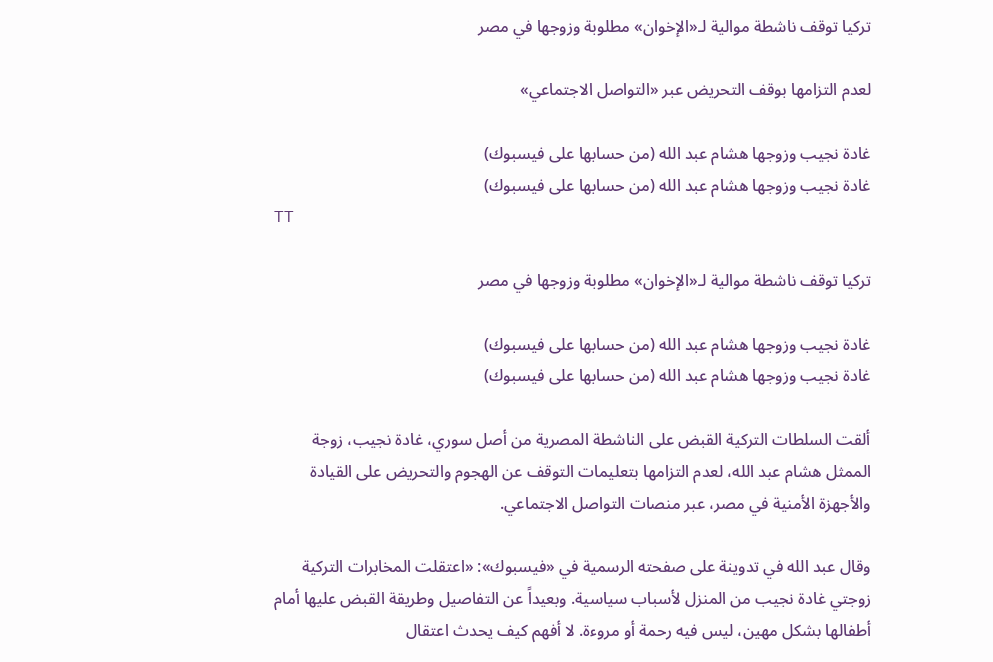تركيا توقف ناشطة موالية لـ«الإخوان» مطلوبة وزوجها في مصر

لعدم التزامها بوقف التحريض عبر «التواصل الاجتماعي»

غادة نجيب وزوجها هشام عبد الله (من حسابها على فيسبوك)
غادة نجيب وزوجها هشام عبد الله (من حسابها على فيسبوك)
TT

تركيا توقف ناشطة موالية لـ«الإخوان» مطلوبة وزوجها في مصر

غادة نجيب وزوجها هشام عبد الله (من حسابها على فيسبوك)
غادة نجيب وزوجها هشام عبد الله (من حسابها على فيسبوك)

ألقت السلطات التركية القبض على الناشطة المصرية من أصل سوري، غادة نجيب، زوجة الممثل هشام عبد الله، لعدم التزامها بتعليمات التوقف عن الهجوم والتحريض على القيادة والأجهزة الأمنية في مصر، عبر منصات التواصل الاجتماعي.

وقال عبد الله في تدوينة على صفحته الرسمية في «فيسبوك»: «اعتقلت المخابرات التركية زوجتي غادة نجيب من المنزل لأسباب سياسية. وبعيداً عن التفاصيل وطريقة القبض عليها أمام أطفالها بشكل مهين، ليس فيه رحمة أو مروءة. لا أفهم كيف يحدث اعتقال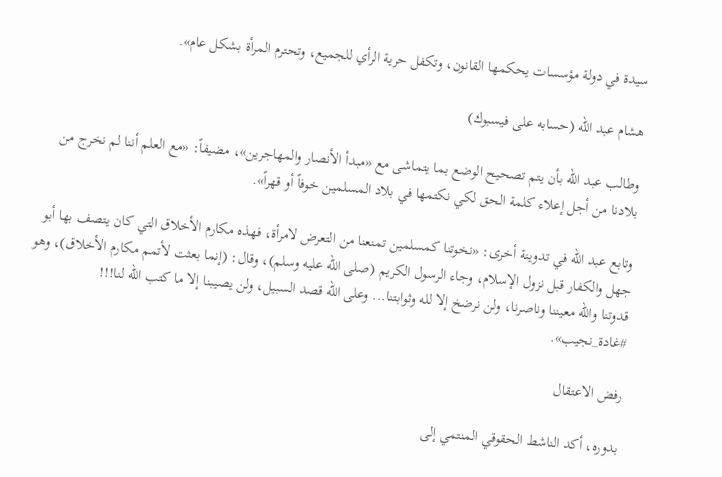سيدة في دولة مؤسسات يحكمها القانون، وتكفل حرية الرأي للجميع، وتحترم المرأة بشكل عام».

هشام عبد الله (حسابه على فيسبوك)

وطالب عبد الله بأن يتم تصحيح الوضع بما يتماشى مع «مبدأ الأنصار والمهاجرين»، مضيفاً: «مع العلم أننا لم نخرج من بلادنا من أجل إعلاء كلمة الحق لكي نكتمها في بلاد المسلمين خوفاً أو قهراً».

وتابع عبد الله في تدوينة أخرى: «نخوتنا كمسلمين تمنعنا من التعرض لامرأة، فهذه مكارم الأخلاق التي كان يتصف بها أبو جهل والكفار قبل نزول الإسلام، وجاء الرسول الكريم (صلى الله عليه وسلم)، وقال: (إنما بعثت لأتمم مكارم الأخلاق)، وهو قدوتنا والله معيننا وناصرنا، ولن نرضخ إلا لله وثوابتنا... وعلى الله قصد السبيل، ولن يصيبنا إلا ما كتب الله لنا!!! #غادة_نجيب».

رفض الاعتقال

بدوره، أكد الناشط الحقوقي المنتمي إلى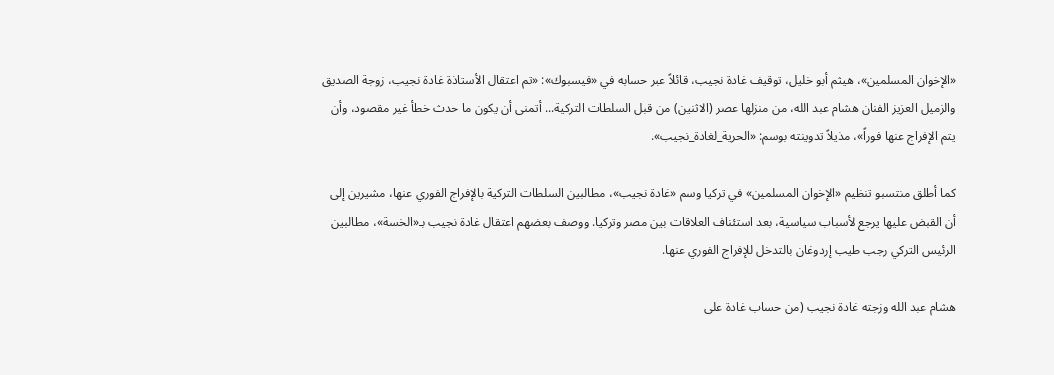«الإخوان المسلمين»، هيثم أبو خليل، توقيف غادة نجيب، قائلاً عبر حسابه في «فيسبوك»: «تم اعتقال الأستاذة غادة نجيب، زوجة الصديق والزميل العزيز الفنان هشام عبد الله، من منزلها عصر (الاثنين) من قبل السلطات التركية... أتمنى أن يكون ما حدث خطأ غير مقصود، وأن يتم الإفراج عنها فوراً»، مذيلاً تدوينته بوسم: «الحرية_لغادة_نجيب».

كما أطلق منتسبو تنظيم «الإخوان المسلمين» في تركيا وسم «غادة نجيب»، مطالبين السلطات التركية بالإفراج الفوري عنها، مشيرين إلى أن القبض عليها يرجع لأسباب سياسية، بعد استئناف العلاقات بين مصر وتركيا. ووصف بعضهم اعتقال غادة نجيب بـ«الخسة»، مطالبين الرئيس التركي رجب طيب إردوغان بالتدخل للإفراج الفوري عنها.

هشام عبد الله وزجته غادة نجيب (من حساب غادة على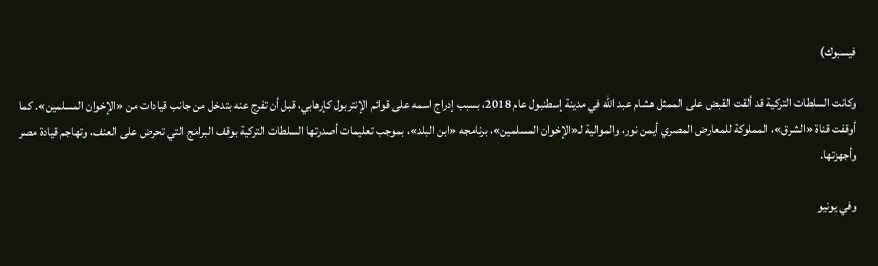فيسبوك)

وكانت السلطات التركية قد ألقت القبض على الممثل هشام عبد الله في مدينة إسطنبول عام 2018، بسبب إدراج اسمه على قوائم الإنتربول كإرهابي، قبل أن تفرج عنه بتدخل من جانب قيادات من «الإخوان المسلمين». كما أوقفت قناة «الشرق»، المملوكة للمعارض المصري أيمن نور، والموالية لـ«الإخوان المسلمين»، برنامجه «ابن البلد»، بموجب تعليمات أصدرتها السلطات التركية بوقف البرامج التي تحرض على العنف، وتهاجم قيادة مصر وأجهزتها.

وفي يونيو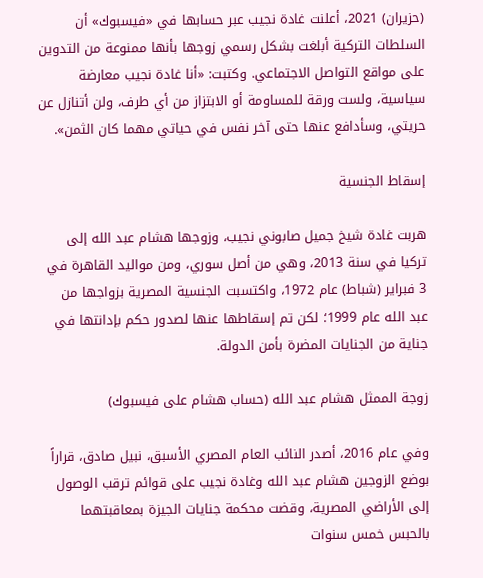(حزيران) 2021، أعلنت غادة نجيب عبر حسابها في «فيسبوك» أن السلطات التركية أبلغت بشكل رسمي زوجها بأنها ممنوعة من التدوين على مواقع التواصل الاجتماعي. وكتبت: «أنا غادة نجيب معارضة سياسية، ولست ورقة للمساومة أو الابتزاز من أي طرف، ولن أتنازل عن حريتي، وسأدافع عنها حتى آخر نفس في حياتي مهما كان الثمن».

إسقاط الجنسية

هربت غادة شيخ جميل صابوني نجيب، وزوجها هشام عبد الله إلى تركيا في سنة 2013، وهي من أصل سوري، ومن مواليد القاهرة في 3 فبراير (شباط) عام 1972، واكتسبت الجنسية المصرية بزواجها من عبد الله عام 1999؛ لكن تم إسقاطها عنها لصدور حكم بإدانتها في جناية من الجنايات المضرة بأمن الدولة.

زوجة الممثل هشام عبد الله (حساب هشام على فيسبوك)

وفي عام 2016، أصدر النائب العام المصري الأسبق، نبيل صادق، قراراً بوضع الزوجين هشام عبد الله وغادة نجيب على قوائم ترقب الوصول إلى الأراضي المصرية، وقضت محكمة جنايات الجيزة بمعاقبتهما بالحبس خمس سنوات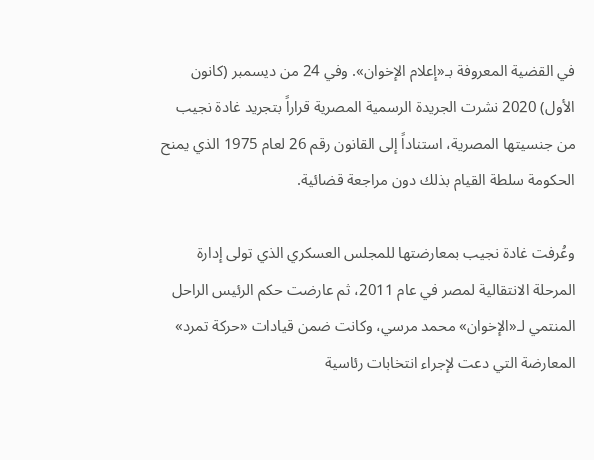في القضية المعروفة بـ«إعلام الإخوان». وفي 24 من ديسمبر (كانون الأول) 2020 نشرت الجريدة الرسمية المصرية قراراً بتجريد غادة نجيب من جنسيتها المصرية، استناداً إلى القانون رقم 26 لعام 1975 الذي يمنح الحكومة سلطة القيام بذلك دون مراجعة قضائية.

وعُرفت غادة نجيب بمعارضتها للمجلس العسكري الذي تولى إدارة المرحلة الانتقالية لمصر في عام 2011، ثم عارضت حكم الرئيس الراحل المنتمي لـ«الإخوان» محمد مرسي، وكانت ضمن قيادات «حركة تمرد» المعارضة التي دعت لإجراء انتخابات رئاسية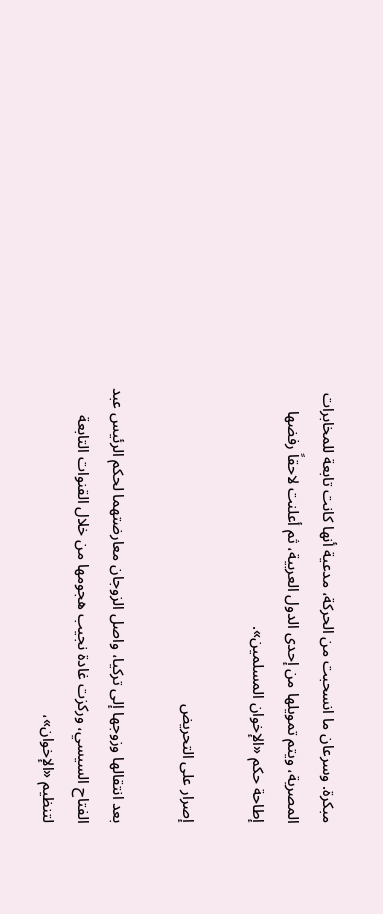مبكرة. وسرعان ما انسحبت من الحركة، مدعية أنها كانت تابعة للمخابرات المصرية، ويتم تمويلها من إحدى الدول العربية، ثم أعلنت لاحقاً رفضها إطاحة حكم «الإخوان المسلمين».

إصرار على التحريض

بعد انتقالها وزوجها إلى تركيا، واصل الزوجان معارضتهما لحكم الرئيس عبد الفتاح السيسي، وركزت غادة نجيب هجومها من خلال القنوات التابعة لتنظيم «الإخوان»،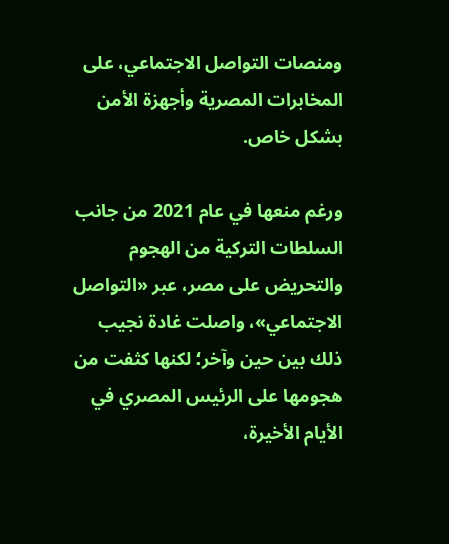ومنصات التواصل الاجتماعي، على المخابرات المصرية وأجهزة الأمن بشكل خاص.

ورغم منعها في عام 2021 من جانب السلطات التركية من الهجوم والتحريض على مصر، عبر «التواصل الاجتماعي»، واصلت غادة نجيب ذلك بين حين وآخر؛ لكنها كثفت من هجومها على الرئيس المصري في الأيام الأخيرة،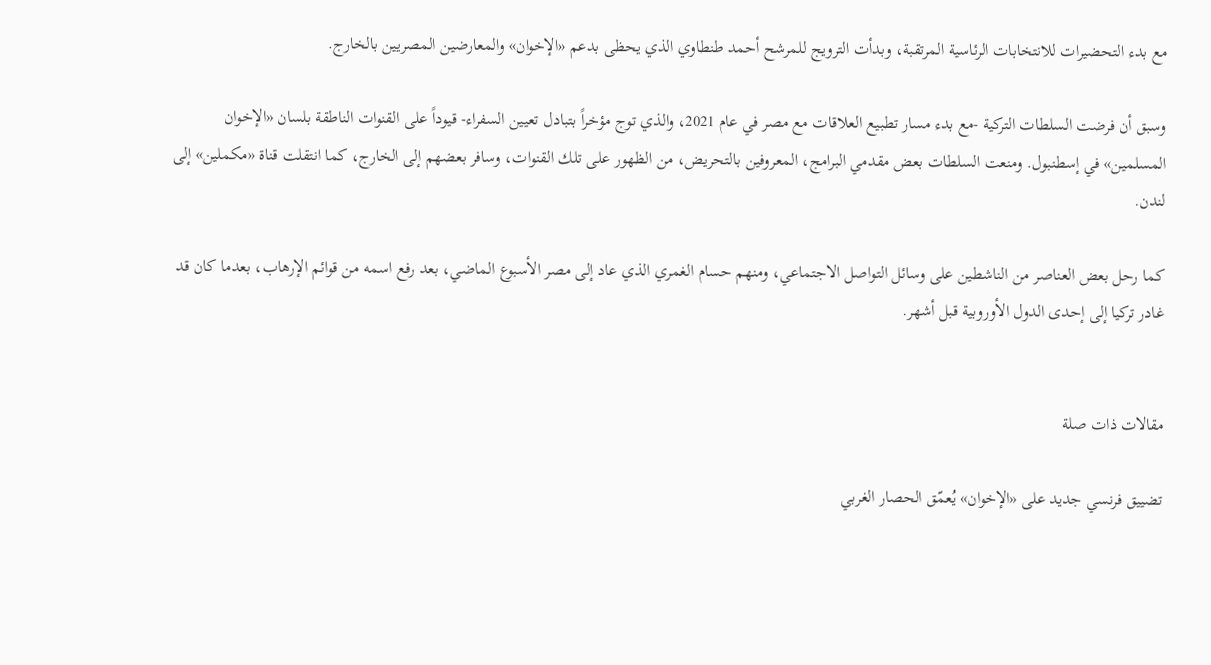مع بدء التحضيرات للانتخابات الرئاسية المرتقبة، وبدأت الترويج للمرشح أحمد طنطاوي الذي يحظى بدعم «الإخوان» والمعارضين المصريين بالخارج.

وسبق أن فرضت السلطات التركية -مع بدء مسار تطبيع العلاقات مع مصر في عام 2021، والذي توج مؤخراً بتبادل تعيين السفراء- قيوداً على القنوات الناطقة بلسان «الإخوان المسلمين» في إسطنبول. ومنعت السلطات بعض مقدمي البرامج، المعروفين بالتحريض، من الظهور على تلك القنوات، وسافر بعضهم إلى الخارج، كما انتقلت قناة «مكملين» إلى لندن.

كما رحل بعض العناصر من الناشطين على وسائل التواصل الاجتماعي، ومنهم حسام الغمري الذي عاد إلى مصر الأسبوع الماضي، بعد رفع اسمه من قوائم الإرهاب، بعدما كان قد غادر تركيا إلى إحدى الدول الأوروبية قبل أشهر.


مقالات ذات صلة

تضييق فرنسي جديد على «الإخوان» يُعمّق الحصار الغربي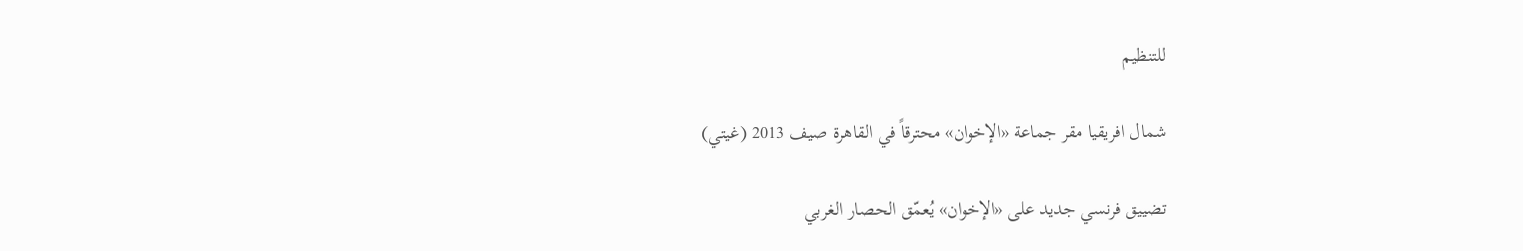للتنظيم

شمال افريقيا مقر جماعة «الإخوان» محترقاً في القاهرة صيف 2013 (غيتي)

تضييق فرنسي جديد على «الإخوان» يُعمّق الحصار الغربي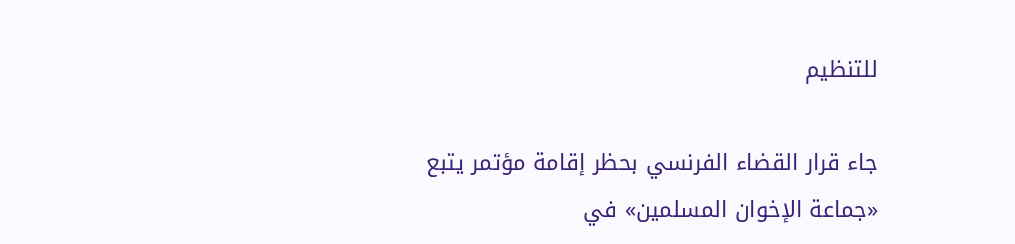للتنظيم

جاء قرار القضاء الفرنسي بحظر إقامة مؤتمر يتبع «جماعة الإخوان المسلمين» في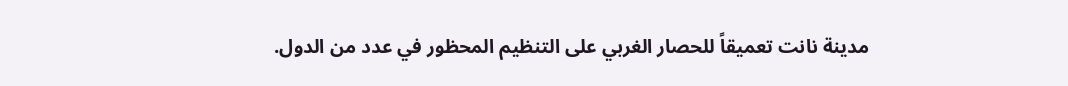مدينة نانت تعميقاً للحصار الغربي على التنظيم المحظور في عدد من الدول.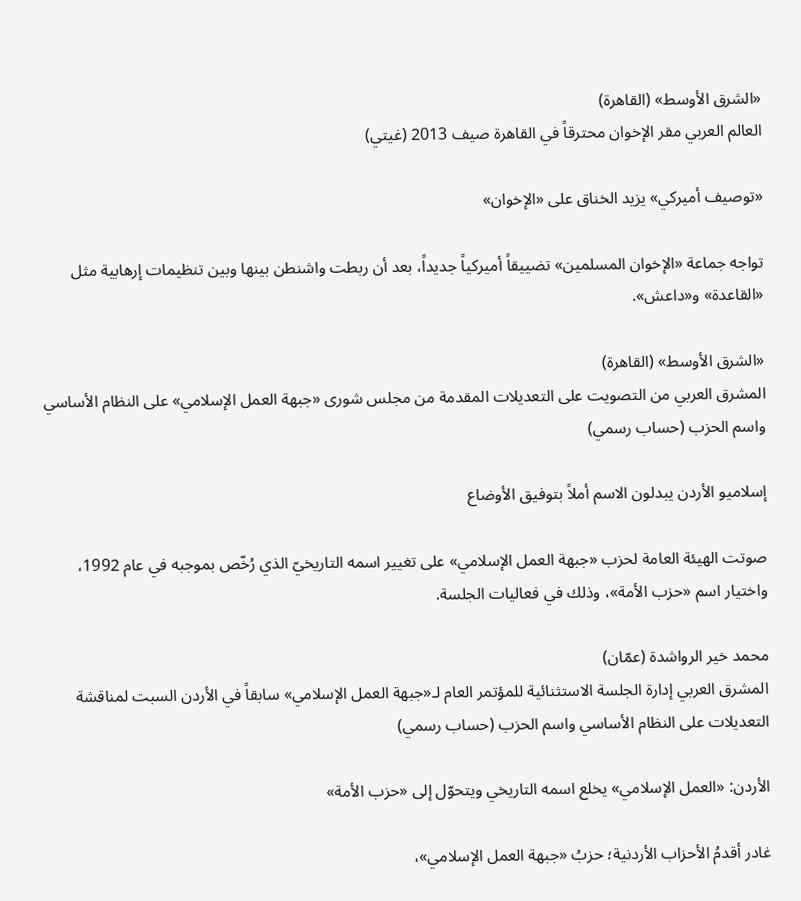«الشرق الأوسط» (القاهرة)
العالم العربي مقر الإخوان محترقاً في القاهرة صيف 2013 (غيتي)

«توصيف أميركي» يزيد الخناق على «الإخوان»

تواجه جماعة «الإخوان المسلمين» تضييقاً أميركياً جديداً، بعد أن ربطت واشنطن بينها وبين تنظيمات إرهابية مثل «القاعدة» و«داعش».

«الشرق الأوسط» (القاهرة)
المشرق العربي من التصويت على التعديلات المقدمة من مجلس شورى «جبهة العمل الإسلامي» على النظام الأساسي واسم الحزب (حساب رسمي)

إسلاميو الأردن يبدلون الاسم أملاً بتوفيق الأوضاع

صوتت الهيئة العامة لحزب «جبهة العمل الإسلامي» على تغيير اسمه التاريخيّ الذي رُخّص بموجبه في عام 1992، واختيار اسم «حزب الأمة»، وذلك في فعاليات الجلسة.

محمد خير الرواشدة (عمّان)
المشرق العربي إدارة الجلسة الاستثنائية للمؤتمر العام لـ«جبهة العمل الإسلامي» سابقاً في الأردن السبت لمناقشة التعديلات على النظام الأساسي واسم الحزب (حساب رسمي)

الأردن: «العمل الإسلامي» يخلع اسمه التاريخي ويتحوّل إلى «حزب الأمة»

غادر أقدمُ الأحزاب الأردنية؛ حزبُ «جبهة العمل الإسلامي»،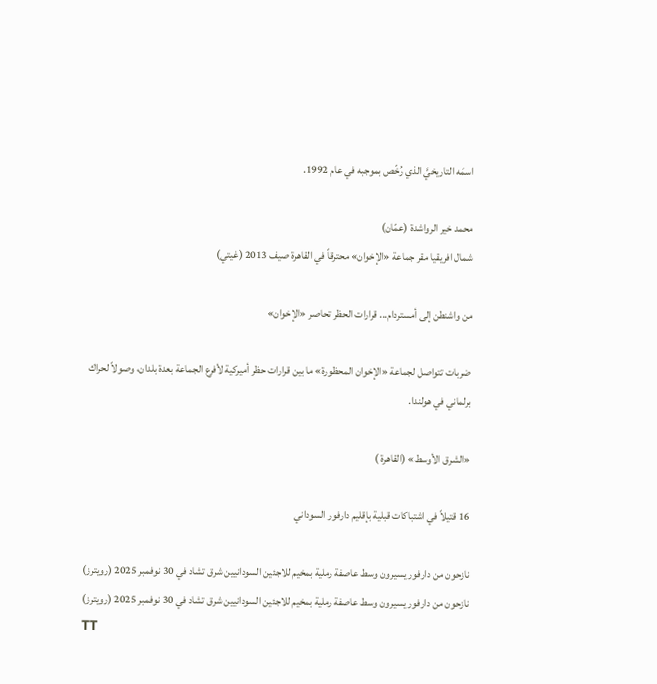اسمَه التاريخيَّ الذي رُخّص بموجبه في عام 1992.

محمد خير الرواشدة (عمّان)
شمال افريقيا مقر جماعة «الإخوان» محترقاً في القاهرة صيف 2013 (غيتي)

من واشنطن إلى أمستردام... قرارات الحظر تحاصر «الإخوان»

ضربات تتواصل لجماعة «الإخوان المحظورة» ما بين قرارات حظر أميركية لأفرع الجماعة بعدة بلدان، وصولاً لحراك برلماني في هولندا.

«الشرق الأوسط» (القاهرة )

16 قتيلاً في اشتباكات قبلية بإقليم دارفور السوداني

نازحون من دارفور يسيرون وسط عاصفة رملية بمخيم للاجئين السودانيين شرق تشاد في 30 نوفمبر 2025 (رويترز)
نازحون من دارفور يسيرون وسط عاصفة رملية بمخيم للاجئين السودانيين شرق تشاد في 30 نوفمبر 2025 (رويترز)
TT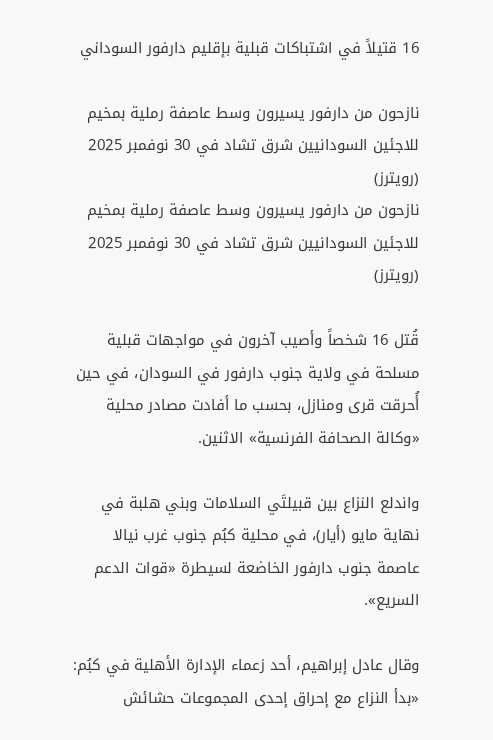16 قتيلاً في اشتباكات قبلية بإقليم دارفور السوداني

نازحون من دارفور يسيرون وسط عاصفة رملية بمخيم للاجئين السودانيين شرق تشاد في 30 نوفمبر 2025 (رويترز)
نازحون من دارفور يسيرون وسط عاصفة رملية بمخيم للاجئين السودانيين شرق تشاد في 30 نوفمبر 2025 (رويترز)

قُتل 16 شخصاً وأصيب آخرون في مواجهات قبلية مسلحة في ولاية جنوب دارفور في السودان، في حين أُحرقت قرى ومنازل، بحسب ما أفادت مصادر محلية «وكالة الصحافة الفرنسية» الاثنين.

واندلع النزاع بين قبيلتَي السلامات وبني هلبة في نهاية مايو (أيار)، في محلية كبُم جنوب غرب نيالا عاصمة جنوب دارفور الخاضعة لسيطرة «قوات الدعم السريع».

وقال عادل إبراهيم، أحد زعماء الإدارة الأهلية في كبُم: «بدأ النزاع مع إحراق إحدى المجموعات حشائش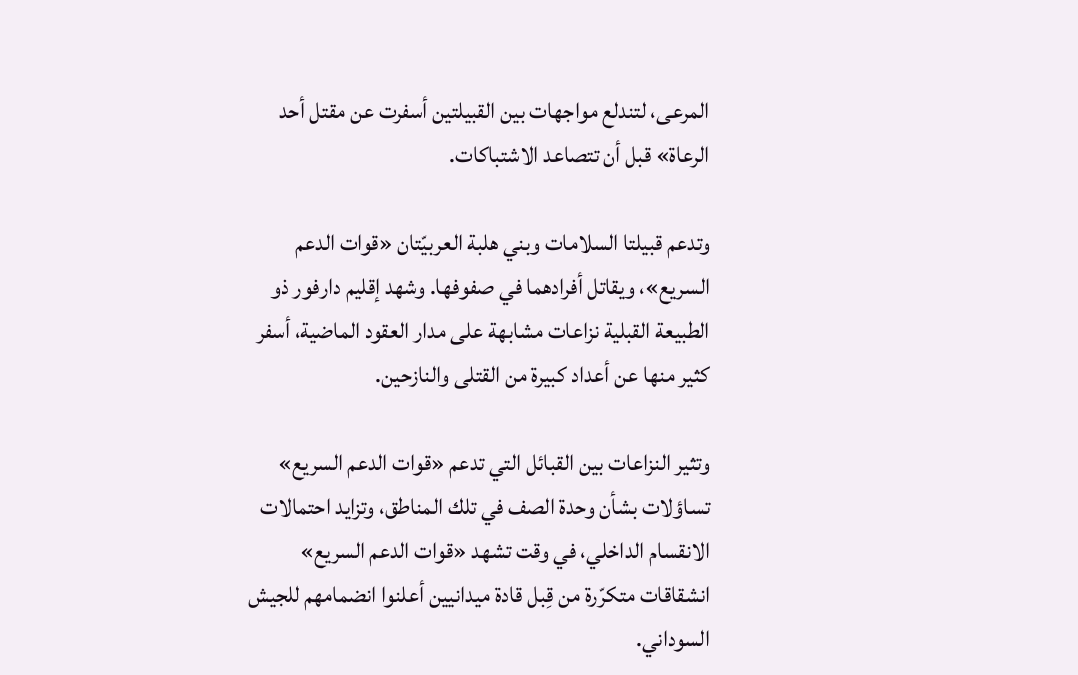المرعى، لتندلع مواجهات بين القبيلتين أسفرت عن مقتل أحد الرعاة» قبل أن تتصاعد الاشتباكات.

وتدعم قبيلتا السلامات وبني هلبة العربيّتان «قوات الدعم السريع»، ويقاتل أفرادهما في صفوفها. وشهد إقليم دارفور ذو الطبيعة القبلية نزاعات مشابهة على مدار العقود الماضية، أسفر كثير منها عن أعداد كبيرة من القتلى والنازحين.

وتثير النزاعات بين القبائل التي تدعم «قوات الدعم السريع» تساؤلات بشأن وحدة الصف في تلك المناطق، وتزايد احتمالات الانقسام الداخلي، في وقت تشهد «قوات الدعم السريع» انشقاقات متكرّرة من قِبل قادة ميدانيين أعلنوا انضمامهم للجيش السوداني.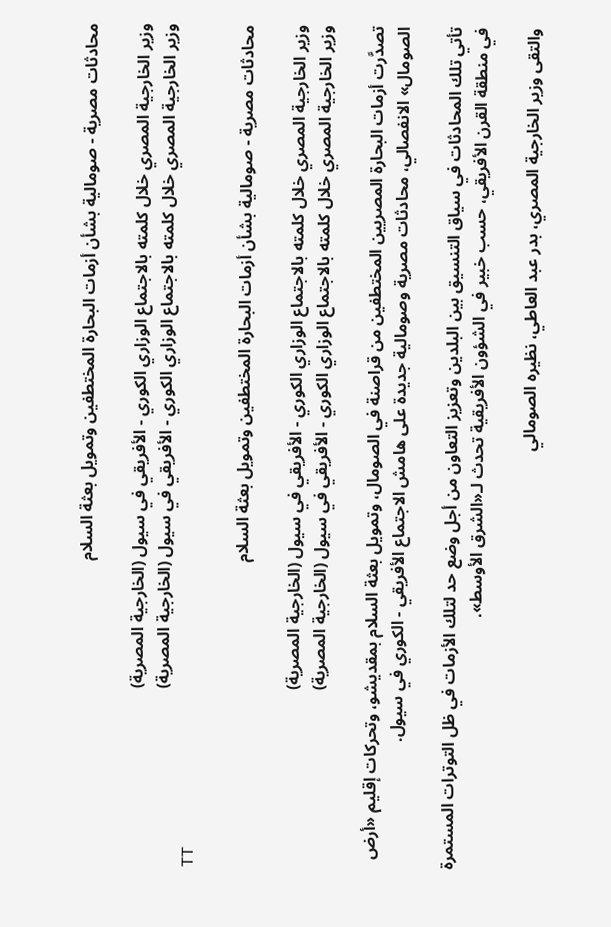محادثات مصرية - صومالية بشأن أزمات البحارة المختطفين وتمويل بعثة السلام

وزير الخارجية المصري خلال كلمته بالاجتماع الوزاري الكوري - الأفريقي في سيول (الخارجية المصرية)
وزير الخارجية المصري خلال كلمته بالاجتماع الوزاري الكوري - الأفريقي في سيول (الخارجية المصرية)
TT

محادثات مصرية - صومالية بشأن أزمات البحارة المختطفين وتمويل بعثة السلام

وزير الخارجية المصري خلال كلمته بالاجتماع الوزاري الكوري - الأفريقي في سيول (الخارجية المصرية)
وزير الخارجية المصري خلال كلمته بالاجتماع الوزاري الكوري - الأفريقي في سيول (الخارجية المصرية)

تصدَّرت أزمات البحارة المصريين المختطفين من قراصنة في الصومال، وتمويل بعثة السلام بمقديشو، وتحركات إقليم «أرض الصومال» الانفصالي، محادثات مصرية وصومالية جديدة على هامش الاجتماع الأفريقي - الكوري في سيول.

تأتي تلك المحادثات في سياق التنسيق بين البلدين وتعزيز التعاون من أجل وضع حد لتلك الأزمات في ظل التوترات المستمرة في منطقة القرن الأفريقي، حسب خبير في الشؤون الأفريقية تحدث لـ«الشرق الأوسط».

والتقى وزير الخارجية المصري، بدر عبد العاطي، نظيره الصومالي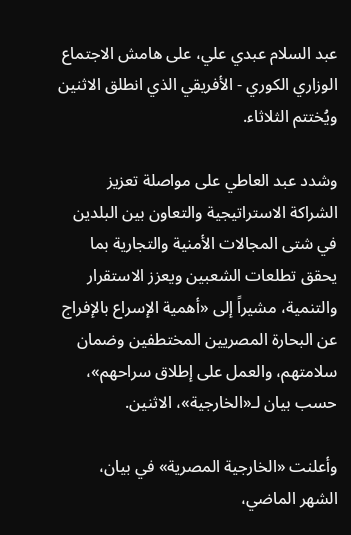عبد السلام عبدي علي، على هامش الاجتماع الوزاري الكوري - الأفريقي الذي انطلق الاثنين ويُختتم الثلاثاء.

وشدد عبد العاطي على مواصلة تعزيز الشراكة الاستراتيجية والتعاون بين البلدين في شتى المجالات الأمنية والتجارية بما يحقق تطلعات الشعبين ويعزز الاستقرار والتنمية، مشيراً إلى «أهمية الإسراع بالإفراج عن البحارة المصريين المختطفين وضمان سلامتهم، والعمل على إطلاق سراحهم»، حسب بيان لـ«الخارجية»، الاثنين.

وأعلنت «الخارجية المصرية» في بيان، الشهر الماضي،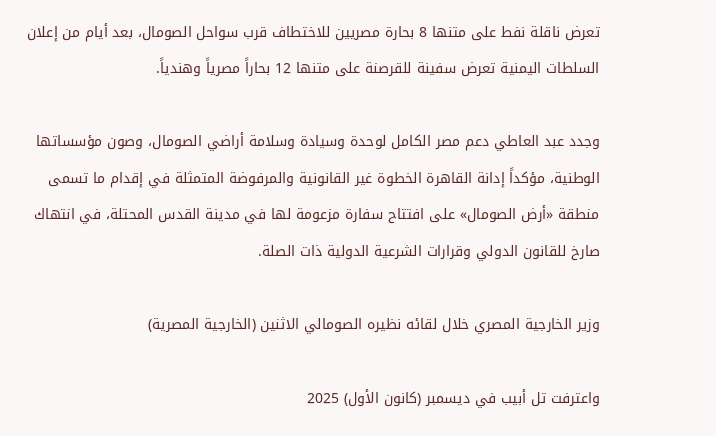تعرض ناقلة نفط على متنها 8 بحارة مصريين للاختطاف قرب سواحل الصومال، بعد أيام من إعلان السلطات اليمنية تعرض سفينة للقرصنة على متنها 12 بحاراً مصرياً وهندياً.

وجدد عبد العاطي دعم مصر الكامل لوحدة وسيادة وسلامة أراضي الصومال، وصون مؤسساتها الوطنية، مؤكداً إدانة القاهرة الخطوة غير القانونية والمرفوضة المتمثلة في إقدام ما تسمى منطقة «أرض الصومال» على افتتاح سفارة مزعومة لها في مدينة القدس المحتلة، في انتهاك صارخ للقانون الدولي وقرارات الشرعية الدولية ذات الصلة.

وزير الخارجية المصري خلال لقائه نظيره الصومالي الاثنين (الخارجية المصرية)

واعترفت تل أبيب في ديسمبر (كانون الأول) 2025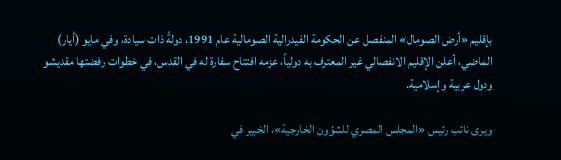بإقليم «أرض الصومال» المنفصل عن الحكومة الفيدرالية الصومالية عام 1991، دولةً ذات سيادة، وفي مايو (أيار) الماضي، أعلن الإقليم الانفصالي غير المعترف به دولياً، عزمه افتتاح سفارة له في القدس، في خطوات رفضتها مقديشو ودول عربية وإسلامية.

ويرى نائب رئيس «المجلس المصري للشؤون الخارجية»، الخبير في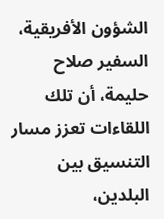الشؤون الأفريقية، السفير صلاح حليمة، أن تلك اللقاءات تعزز مسار التنسيق بين البلدين،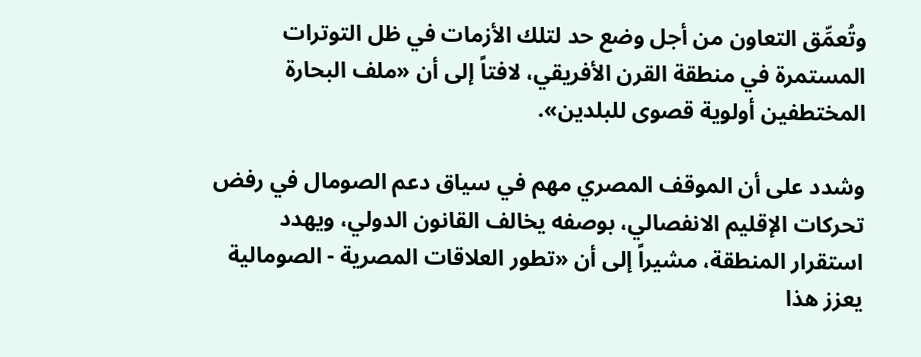وتُعمِّق التعاون من أجل وضع حد لتلك الأزمات في ظل التوترات المستمرة في منطقة القرن الأفريقي، لافتاً إلى أن «ملف البحارة المختطفين أولوية قصوى للبلدين».

وشدد على أن الموقف المصري مهم في سياق دعم الصومال في رفض تحركات الإقليم الانفصالي، بوصفه يخالف القانون الدولي، ويهدد استقرار المنطقة، مشيراً إلى أن «تطور العلاقات المصرية - الصومالية يعزز هذا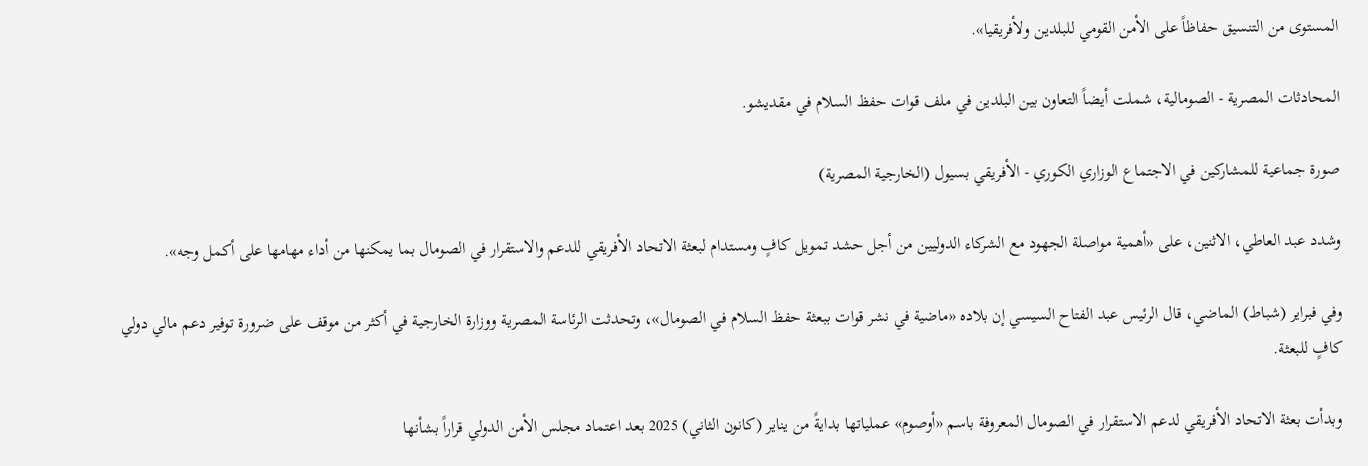المستوى من التنسيق حفاظاً على الأمن القومي للبلدين ولأفريقيا».

المحادثات المصرية - الصومالية، شملت أيضاً التعاون بين البلدين في ملف قوات حفظ السلام في مقديشو.

صورة جماعية للمشاركين في الاجتماع الوزاري الكوري - الأفريقي بسيول (الخارجية المصرية)

وشدد عبد العاطي، الاثنين، على «أهمية مواصلة الجهود مع الشركاء الدوليين من أجل حشد تمويل كافٍ ومستدام لبعثة الاتحاد الأفريقي للدعم والاستقرار في الصومال بما يمكنها من أداء مهامها على أكمل وجه».

وفي فبراير (شباط) الماضي، قال الرئيس عبد الفتاح السيسي إن بلاده «ماضية في نشر قوات ببعثة حفظ السلام في الصومال»، وتحدثت الرئاسة المصرية ووزارة الخارجية في أكثر من موقف على ضرورة توفير دعم مالي دولي كافٍ للبعثة.

وبدأت بعثة الاتحاد الأفريقي لدعم الاستقرار في الصومال المعروفة باسم «أوصوم» عملياتها بدايةً من يناير (كانون الثاني) 2025 بعد اعتماد مجلس الأمن الدولي قراراً بشأنها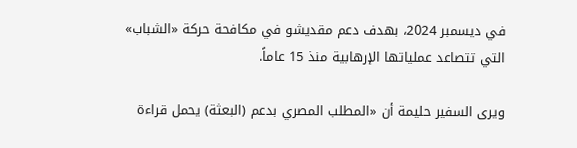في ديسمبر 2024، بهدف دعم مقديشو في مكافحة حركة «الشباب» التي تتصاعد عملياتها الإرهابية منذ 15 عاماً.

ويرى السفير حليمة أن «المطلب المصري بدعم (البعثة) يحمل قراءة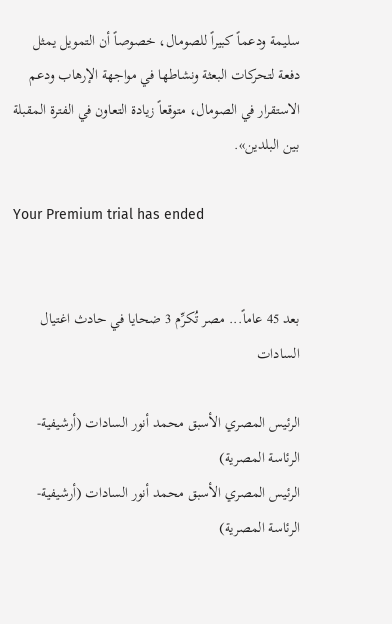سليمة ودعماً كبيراً للصومال، خصوصاً أن التمويل يمثل دفعة لتحركات البعثة ونشاطها في مواجهة الإرهاب ودعم الاستقرار في الصومال، متوقعاً زيادة التعاون في الفترة المقبلة بين البلدين».

Your Premium trial has ended


بعد 45 عاماً... مصر تُكرِّم 3 ضحايا في حادث اغتيال السادات

الرئيس المصري الأسبق محمد أنور السادات (أرشيفية- الرئاسة المصرية)
الرئيس المصري الأسبق محمد أنور السادات (أرشيفية- الرئاسة المصرية)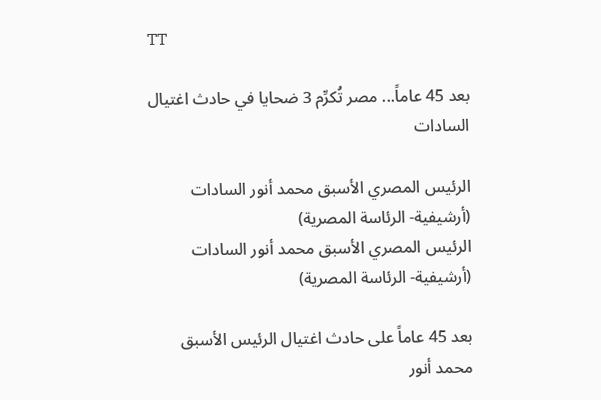TT

بعد 45 عاماً... مصر تُكرِّم 3 ضحايا في حادث اغتيال السادات

الرئيس المصري الأسبق محمد أنور السادات (أرشيفية- الرئاسة المصرية)
الرئيس المصري الأسبق محمد أنور السادات (أرشيفية- الرئاسة المصرية)

بعد 45 عاماً على حادث اغتيال الرئيس الأسبق محمد أنور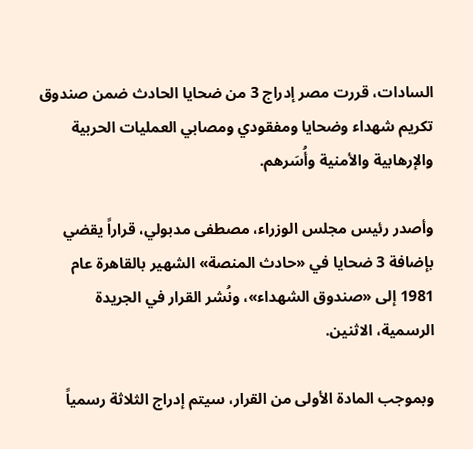السادات، قررت مصر إدراج 3 من ضحايا الحادث ضمن صندوق تكريم شهداء وضحايا ومفقودي ومصابي العمليات الحربية والإرهابية والأمنية وأُسَرهم.

وأصدر رئيس مجلس الوزراء، مصطفى مدبولي، قراراً يقضي بإضافة 3 ضحايا في «حادث المنصة» الشهير بالقاهرة عام 1981 إلى «صندوق الشهداء»، ونُشر القرار في الجريدة الرسمية، الاثنين.

وبموجب المادة الأولى من القرار، سيتم إدراج الثلاثة رسمياً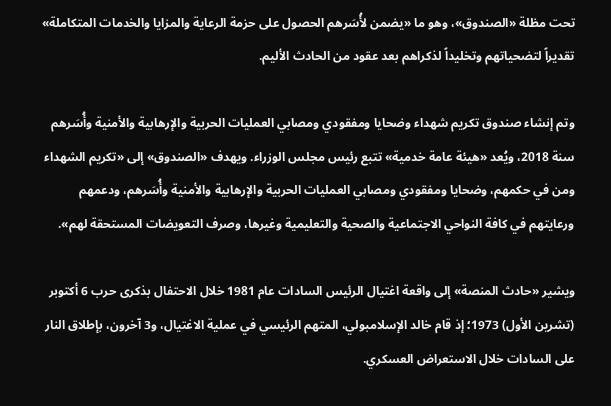تحت مظلة «الصندوق»، وهو ما «يضمن لأُسَرهم الحصول على حزمة الرعاية والمزايا والخدمات المتكاملة» تقديراً لتضحياتهم وتخليداً لذكراهم بعد عقود من الحادث الأليم.

وتم إنشاء صندوق تكريم شهداء وضحايا ومفقودي ومصابي العمليات الحربية والإرهابية والأمنية وأُسَرهم سنة 2018، ويُعد «هيئة عامة خدمية» تتبع رئيس مجلس الوزراء. ويهدف «الصندوق» إلى «تكريم الشهداء ومن في حكمهم، وضحايا ومفقودي ومصابي العمليات الحربية والإرهابية والأمنية وأُسَرهم، ودعمهم ورعايتهم في كافة النواحي الاجتماعية والصحية والتعليمية وغيرها، وصرف التعويضات المستحقة لهم».

ويشير «حادث المنصة» إلى واقعة اغتيال الرئيس السادات عام 1981 خلال الاحتفال بذكرى حرب 6 أكتوبر (تشرين الأول) 1973؛ إذ قام خالد الإسلامبولي، المتهم الرئيسي في عملية الاغتيال، و3 آخرون، بإطلاق النار على السادات خلال الاستعراض العسكري.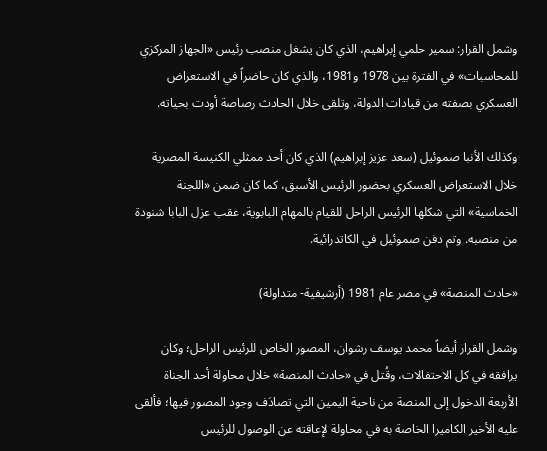وشمل القرار: سمير حلمي إبراهيم، الذي كان يشغل منصب رئيس «الجهاز المركزي للمحاسبات» في الفترة بين 1978 و1981، والذي كان حاضراً في الاستعراض العسكري بصفته من قيادات الدولة، وتلقى خلال الحادث رصاصة أودت بحياته.

وكذلك الأنبا صموئيل (سعد عزيز إبراهيم) الذي كان أحد ممثلي الكنيسة المصرية خلال الاستعراض العسكري بحضور الرئيس الأسبق، كما كان ضمن «اللجنة الخماسية» التي شكلها الرئيس الراحل للقيام بالمهام البابوية، عقب عزل البابا شنودة من منصبه. وتم دفن صموئيل في الكاتدرائية.

«حادث المنصة» في مصر عام 1981 (أرشيفية- متداولة)

وشمل القرار أيضاً محمد يوسف رشوان، المصور الخاص للرئيس الراحل؛ وكان يرافقه في كل الاحتفالات، وقُتل في «حادث المنصة» خلال محاولة أحد الجناة الأربعة الدخول إلى المنصة من ناحية اليمين التي تصادَف وجود المصور فيها؛ فألقى عليه الأخير الكاميرا الخاصة به في محاولة لإعاقته عن الوصول للرئيس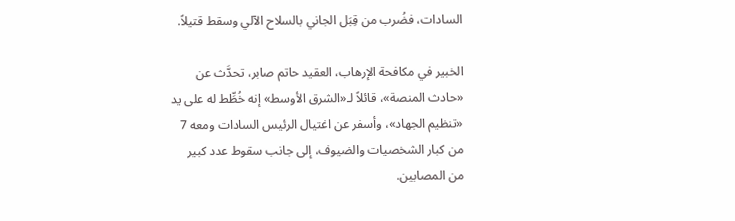السادات، فضُرب من قِبَل الجاني بالسلاح الآلي وسقط قتيلاً.

الخبير في مكافحة الإرهاب، العقيد حاتم صابر، تحدَّث عن «حادث المنصة»، قائلاً لـ«الشرق الأوسط» إنه خُطِّط له على يد «تنظيم الجهاد»، وأسفر عن اغتيال الرئيس السادات ومعه 7 من كبار الشخصيات والضيوف، إلى جانب سقوط عدد كبير من المصابين.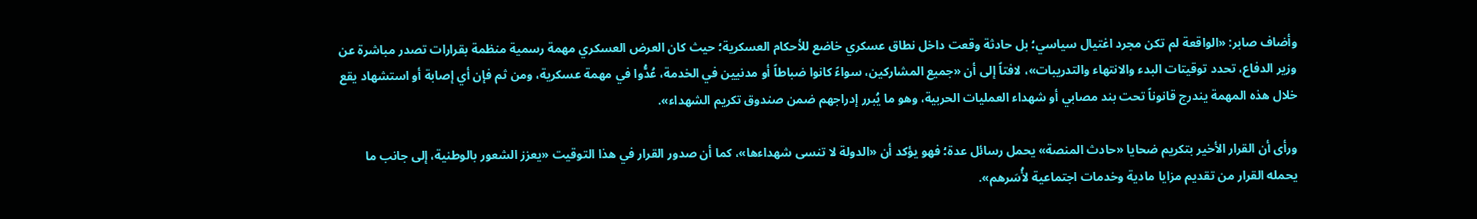وأضاف صابر: «الواقعة لم تكن مجرد اغتيال سياسي؛ بل حادثة وقعت داخل نطاق عسكري خاضع للأحكام العسكرية؛ حيث كان العرض العسكري مهمة رسمية منظمة بقرارات تصدر مباشرة عن وزير الدفاع، تحدد توقيتات البدء والانتهاء والتدريبات»، لافتاً إلى أن «جميع المشاركين، سواءً كانوا ضباطاً أو مدنيين في الخدمة، عُدُّوا في مهمة عسكرية، ومن ثم فإن أي إصابة أو استشهاد يقع خلال هذه المهمة يندرج قانوناً تحت بند مصابي أو شهداء العمليات الحربية، وهو ما يُبرر إدراجهم ضمن صندوق تكريم الشهداء».

ورأى أن القرار الأخير بتكريم ضحايا «حادث المنصة» يحمل رسائل عدة؛ فهو يؤكد أن «الدولة لا تنسى شهداءها»، كما أن صدور القرار في هذا التوقيت «يعزز الشعور بالوطنية، إلى جانب ما يحمله القرار من تقديم مزايا مادية وخدمات اجتماعية لأُسَرهم».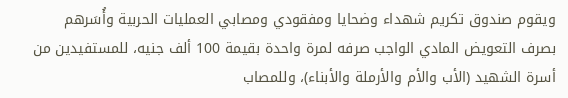ويقوم صندوق تكريم شهداء وضحايا ومفقودي ومصابي العمليات الحربية وأُسَرهم بصرف التعويض المادي الواجب صرفه لمرة واحدة بقيمة 100 ألف جنيه، للمستفيدين من أسرة الشهيد (الأب والأم والأرملة والأبناء)، وللمصاب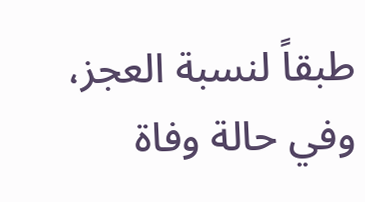طبقاً لنسبة العجز، وفي حالة وفاة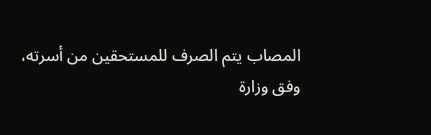المصاب يتم الصرف للمستحقين من أسرته، وفق وزارة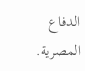الدفاع المصرية.